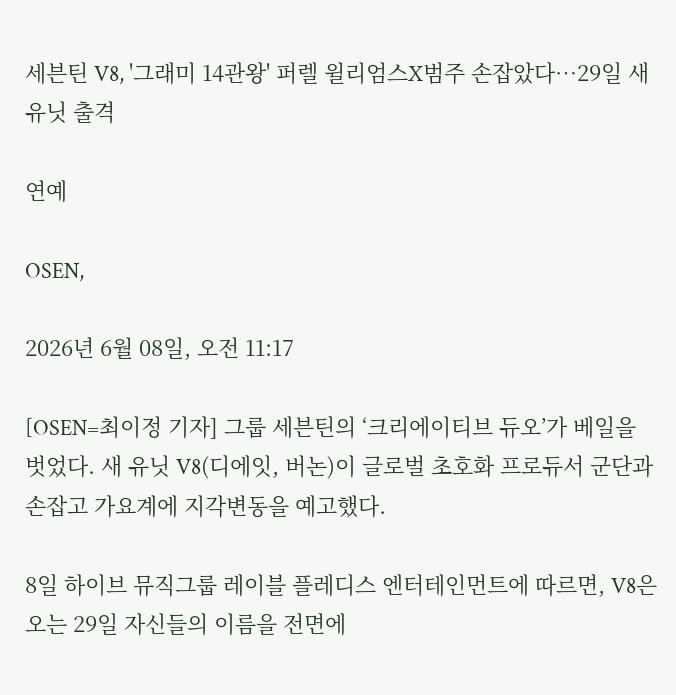세븐틴 V8, '그래미 14관왕' 퍼렐 윌리엄스X범주 손잡았다…29일 새 유닛 출격

연예

OSEN,

2026년 6월 08일, 오전 11:17

[OSEN=최이정 기자] 그룹 세븐틴의 ‘크리에이티브 듀오’가 베일을 벗었다. 새 유닛 V8(디에잇, 버논)이 글로벌 초호화 프로듀서 군단과 손잡고 가요계에 지각변동을 예고했다.

8일 하이브 뮤직그룹 레이블 플레디스 엔터테인먼트에 따르면, V8은 오는 29일 자신들의 이름을 전면에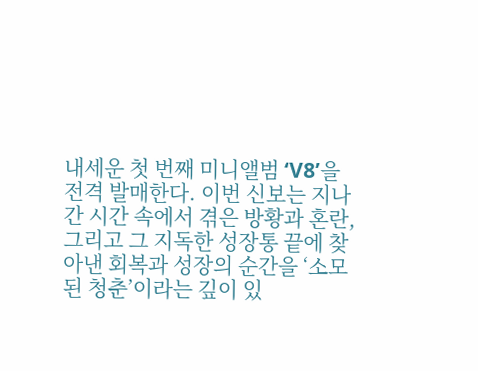내세운 첫 번째 미니앨범 ‘V8’을 전격 발매한다. 이번 신보는 지나간 시간 속에서 겪은 방황과 혼란, 그리고 그 지독한 성장통 끝에 찾아낸 회복과 성장의 순간을 ‘소모된 청춘’이라는 깊이 있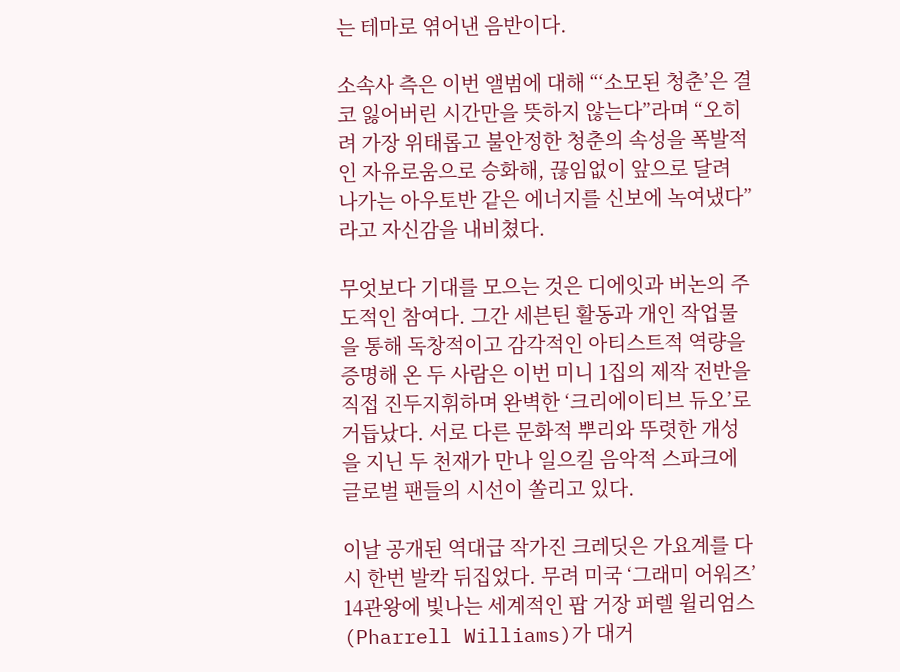는 테마로 엮어낸 음반이다.

소속사 측은 이번 앨범에 대해 “‘소모된 청춘’은 결코 잃어버린 시간만을 뜻하지 않는다”라며 “오히려 가장 위태롭고 불안정한 청춘의 속성을 폭발적인 자유로움으로 승화해, 끊임없이 앞으로 달려 나가는 아우토반 같은 에너지를 신보에 녹여냈다”라고 자신감을 내비쳤다.

무엇보다 기대를 모으는 것은 디에잇과 버논의 주도적인 참여다. 그간 세븐틴 활동과 개인 작업물을 통해 독창적이고 감각적인 아티스트적 역량을 증명해 온 두 사람은 이번 미니 1집의 제작 전반을 직접 진두지휘하며 완벽한 ‘크리에이티브 듀오’로 거듭났다. 서로 다른 문화적 뿌리와 뚜렷한 개성을 지닌 두 천재가 만나 일으킬 음악적 스파크에 글로벌 팬들의 시선이 쏠리고 있다.

이날 공개된 역대급 작가진 크레딧은 가요계를 다시 한번 발칵 뒤집었다. 무려 미국 ‘그래미 어워즈’ 14관왕에 빛나는 세계적인 팝 거장 퍼렐 윌리엄스(Pharrell Williams)가 대거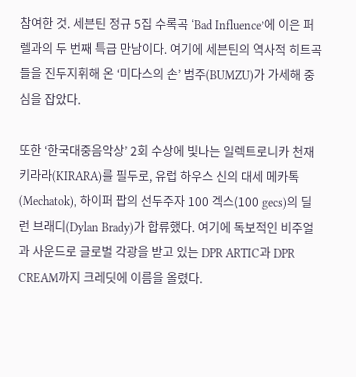참여한 것. 세븐틴 정규 5집 수록곡 ‘Bad Influence’에 이은 퍼렐과의 두 번째 특급 만남이다. 여기에 세븐틴의 역사적 히트곡들을 진두지휘해 온 ‘미다스의 손’ 범주(BUMZU)가 가세해 중심을 잡았다.

또한 ‘한국대중음악상’ 2회 수상에 빛나는 일렉트로니카 천재 키라라(KIRARA)를 필두로, 유럽 하우스 신의 대세 메카톡(Mechatok), 하이퍼 팝의 선두주자 100 겍스(100 gecs)의 딜런 브래디(Dylan Brady)가 합류했다. 여기에 독보적인 비주얼과 사운드로 글로벌 각광을 받고 있는 DPR ARTIC과 DPR CREAM까지 크레딧에 이름을 올렸다.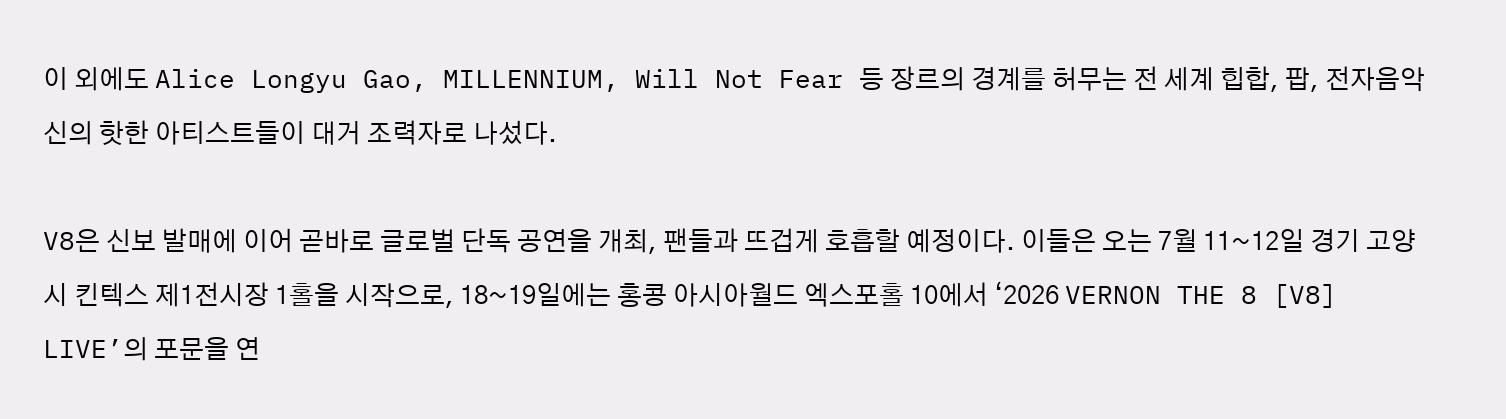이 외에도 Alice Longyu Gao, MILLENNIUM, Will Not Fear 등 장르의 경계를 허무는 전 세계 힙합, 팝, 전자음악 신의 핫한 아티스트들이 대거 조력자로 나섰다.

V8은 신보 발매에 이어 곧바로 글로벌 단독 공연을 개최, 팬들과 뜨겁게 호흡할 예정이다. 이들은 오는 7월 11~12일 경기 고양시 킨텍스 제1전시장 1홀을 시작으로, 18~19일에는 홍콩 아시아월드 엑스포홀 10에서 ‘2026 VERNON THE 8 [V8] LIVE’의 포문을 연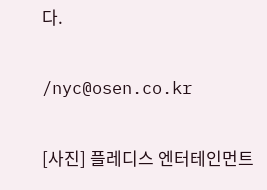다.

/nyc@osen.co.kr

[사진] 플레디스 엔터테인먼트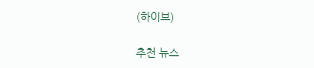(하이브)

추천 뉴스